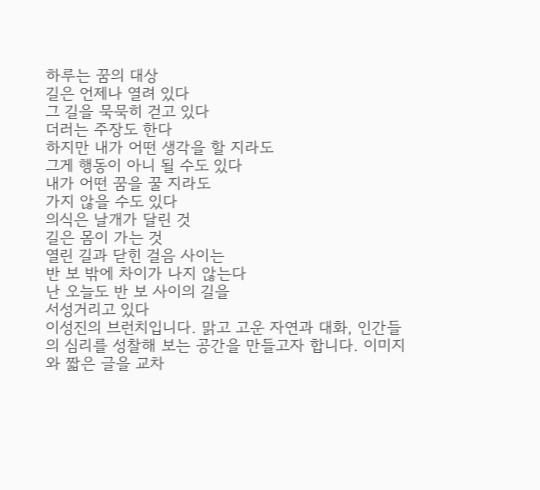하루는 꿈의 대상
길은 언제나 열려 있다
그 길을 묵묵히 걷고 있다
더러는 주장도 한다
하지만 내가 어떤 생각을 할 지라도
그게 행동이 아니 될 수도 있다
내가 어떤 꿈을 꿀 지라도
가지 않을 수도 있다
의식은 날개가 달린 것
길은 몸이 가는 것
열린 길과 닫힌 걸음 사이는
반 보 밖에 차이가 나지 않는다
난 오늘도 반 보 사이의 길을
서성거리고 있다
이성진의 브런치입니다. 맑고 고운 자연과 대화, 인간들의 심리를 성찰해 보는 공간을 만들고자 합니다. 이미지와 짧은 글을 교차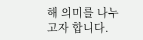해 의미를 나누고자 합니다.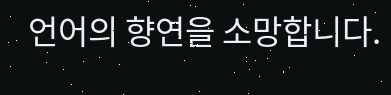언어의 향연을 소망합니다.